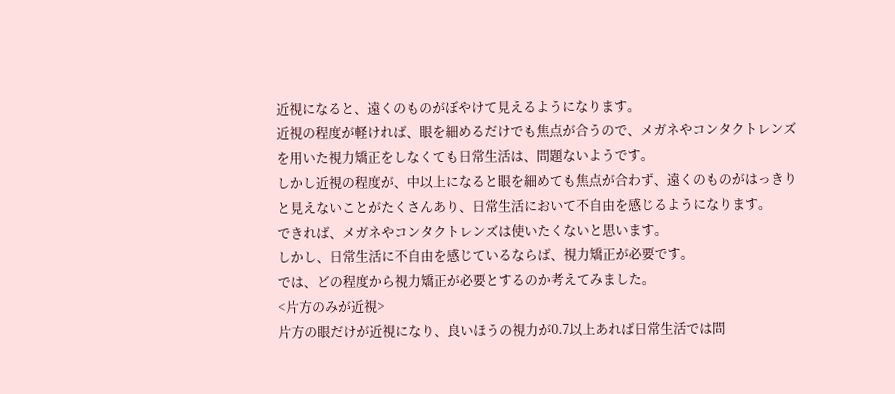近視になると、遠くのものがぼやけて見えるようになります。
近視の程度が軽ければ、眼を細めるだけでも焦点が合うので、メガネやコンタクトレンズを用いた視力矯正をしなくても日常生活は、問題ないようです。
しかし近視の程度が、中以上になると眼を細めても焦点が合わず、遠くのものがはっきりと見えないことがたくさんあり、日常生活において不自由を感じるようになります。
できれば、メガネやコンタクトレンズは使いたくないと思います。
しかし、日常生活に不自由を感じているならば、視力矯正が必要です。
では、どの程度から視力矯正が必要とするのか考えてみました。
<片方のみが近視>
片方の眼だけが近視になり、良いほうの視力が0.7以上あれば日常生活では問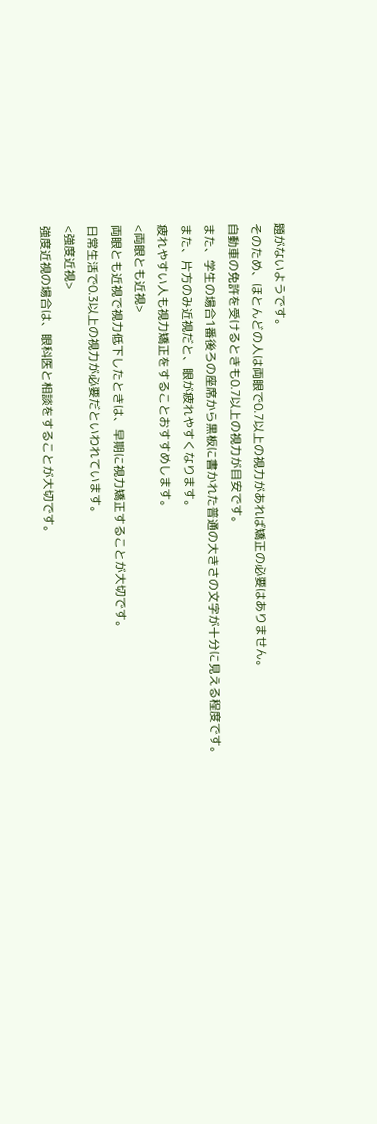題がないようです。
そのため、ほとんどの人は両眼で0.7以上の視力があれば矯正の必要はありません。
自動車の免許を受けるときも0.7以上の視力が目安です。
また、学生の場合1番後ろの座席から黒板に書かれた普通の大きさの文字が十分に見える程度です。
また、片方のみ近視だと、眼が疲れやすくなります。
疲れやすい人も視力矯正をすることおすすめします。
<両眼とも近視>
両眼とも近視で視力低下したときは、早期に視力矯正することが大切です。
日常生活で0.3以上の視力が必要だといわれています。
<強度近視>
強度近視の場合は、眼科医と相談をすることが大切です。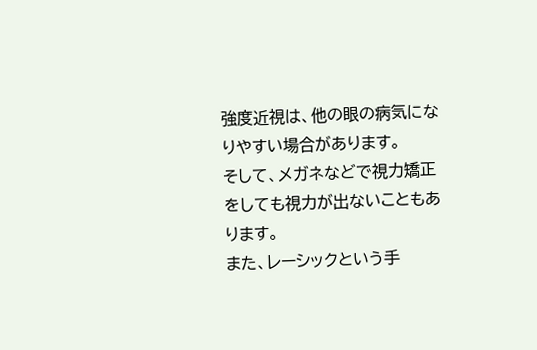強度近視は、他の眼の病気になりやすい場合があります。
そして、メガネなどで視力矯正をしても視力が出ないこともあります。
また、レーシックという手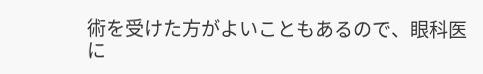術を受けた方がよいこともあるので、眼科医に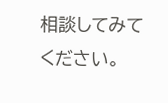相談してみてください。